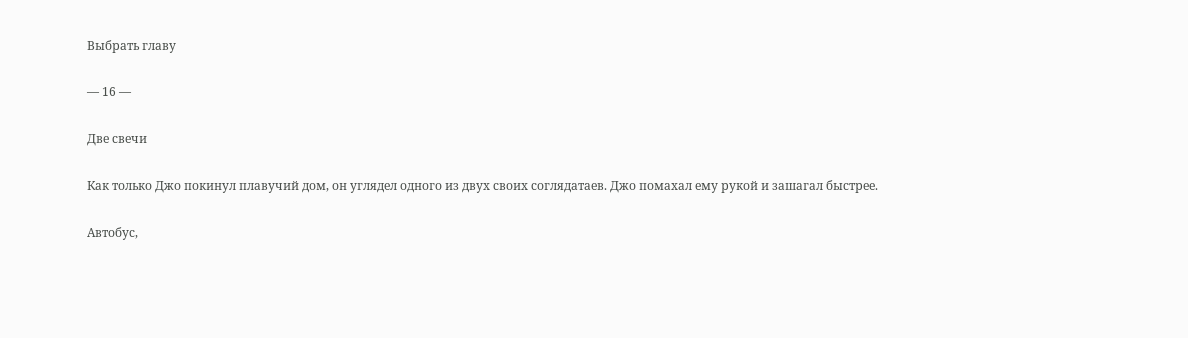Выбрать главу

— 16 —

Две свечи

Как только Джо покинул плавучий дом, он углядел одного из двух своих соглядатаев. Джо помахал ему рукой и зашагал быстрее.

Автобус,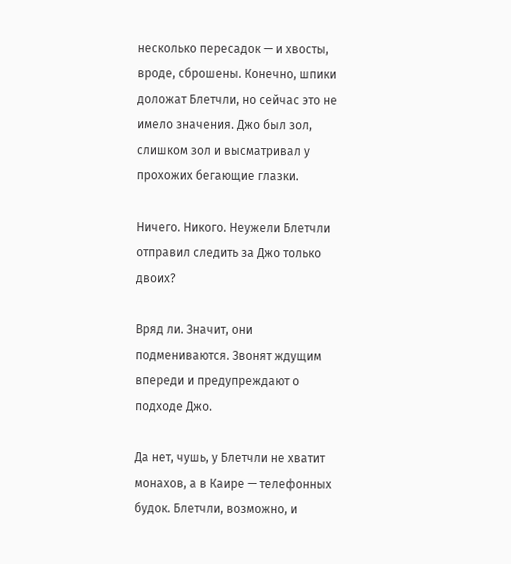несколько пересадок — и хвосты, вроде, сброшены. Конечно, шпики доложат Блетчли, но сейчас это не имело значения. Джо был зол, слишком зол и высматривал у прохожих бегающие глазки.

Ничего. Никого. Неужели Блетчли отправил следить за Джо только двоих?

Вряд ли. Значит, они подмениваются. Звонят ждущим впереди и предупреждают о подходе Джо.

Да нет, чушь, у Блетчли не хватит монахов, а в Каире — телефонных будок. Блетчли, возможно, и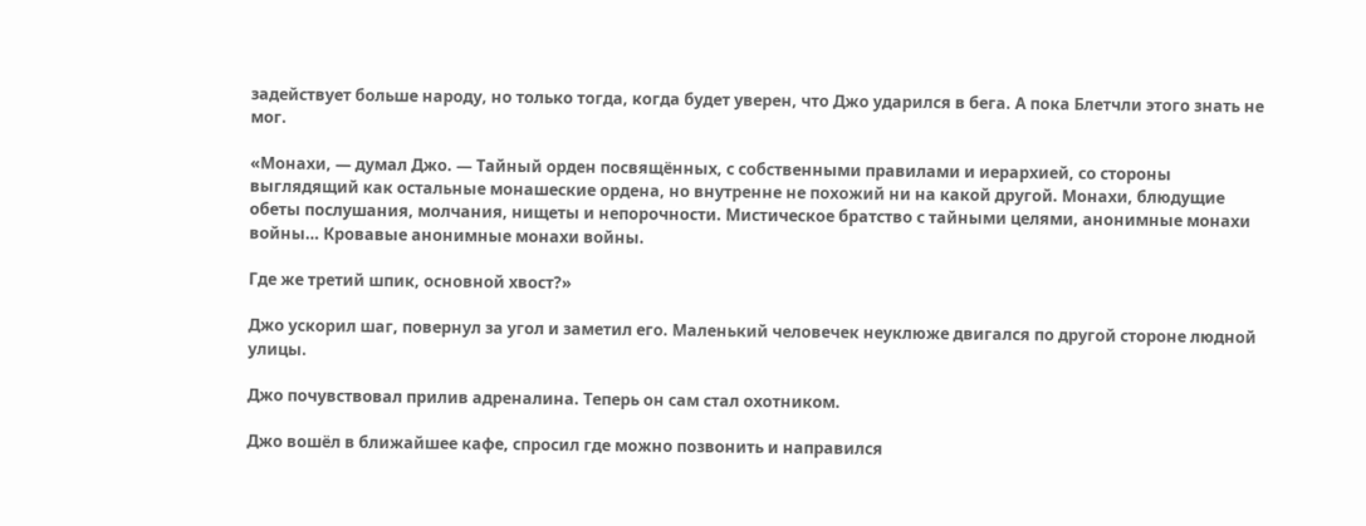задействует больше народу, но только тогда, когда будет уверен, что Джо ударился в бега. А пока Блетчли этого знать не мог.

«Монахи, — думал Джо. — Тайный орден посвящённых, с собственными правилами и иерархией, со стороны выглядящий как остальные монашеские ордена, но внутренне не похожий ни на какой другой. Монахи, блюдущие обеты послушания, молчания, нищеты и непорочности. Мистическое братство с тайными целями, анонимные монахи войны… Кровавые анонимные монахи войны.

Где же третий шпик, основной хвост?»

Джо ускорил шаг, повернул за угол и заметил его. Маленький человечек неуклюже двигался по другой стороне людной улицы.

Джо почувствовал прилив адреналина. Теперь он сам стал охотником.

Джо вошёл в ближайшее кафе, спросил где можно позвонить и направился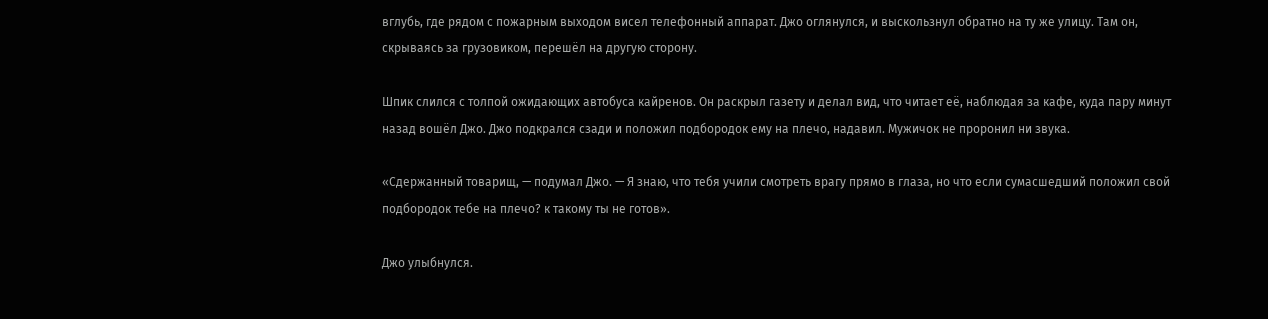вглубь, где рядом с пожарным выходом висел телефонный аппарат. Джо оглянулся, и выскользнул обратно на ту же улицу. Там он, скрываясь за грузовиком, перешёл на другую сторону.

Шпик слился с толпой ожидающих автобуса кайренов. Он раскрыл газету и делал вид, что читает её, наблюдая за кафе, куда пару минут назад вошёл Джо. Джо подкрался сзади и положил подбородок ему на плечо, надавил. Мужичок не проронил ни звука.

«Сдержанный товарищ, — подумал Джо. — Я знаю, что тебя учили смотреть врагу прямо в глаза, но что если сумасшедший положил свой подбородок тебе на плечо? к такому ты не готов».

Джо улыбнулся.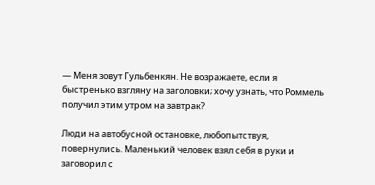— Меня зовут Гульбенкян. Не возражаете, если я быстренько взгляну на заголовки; хочу узнать, что Роммель получил этим утром на завтрак?

Люди на автобусной остановке, любопытствуя, повернулись. Маленький человек взял себя в руки и заговорил с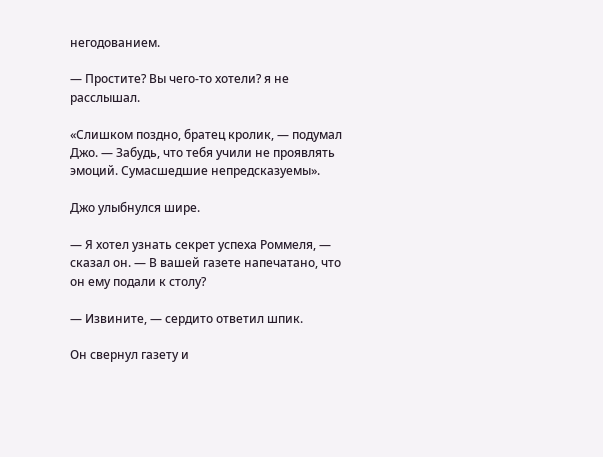негодованием.

— Простите? Вы чего-то хотели? я не расслышал.

«Слишком поздно, братец кролик, — подумал Джо. — Забудь, что тебя учили не проявлять эмоций. Сумасшедшие непредсказуемы».

Джо улыбнулся шире.

— Я хотел узнать секрет успеха Роммеля, — сказал он. — В вашей газете напечатано, что он ему подали к столу?

— Извините, — сердито ответил шпик.

Он свернул газету и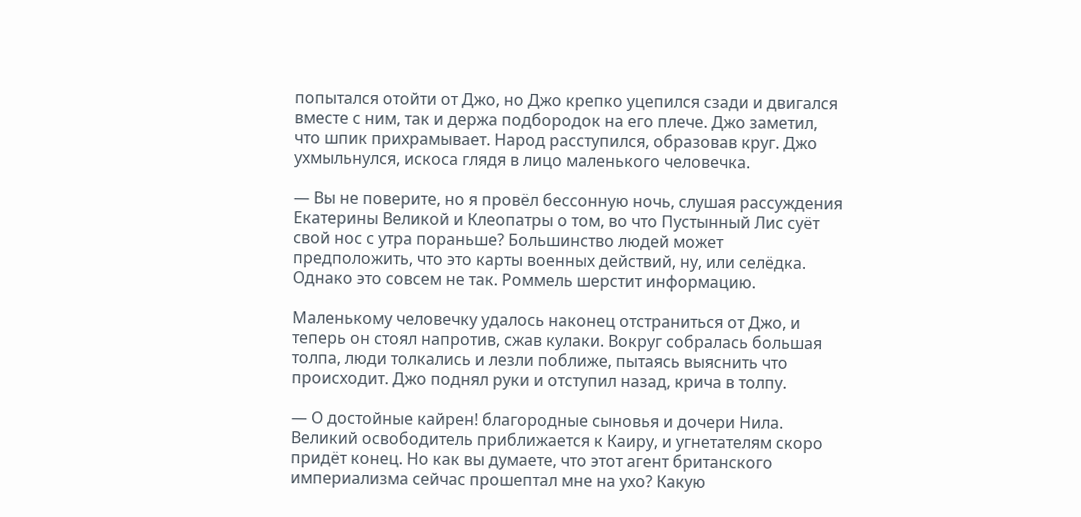попытался отойти от Джо, но Джо крепко уцепился сзади и двигался вместе с ним, так и держа подбородок на его плече. Джо заметил, что шпик прихрамывает. Народ расступился, образовав круг. Джо ухмыльнулся, искоса глядя в лицо маленького человечка.

— Вы не поверите, но я провёл бессонную ночь, слушая рассуждения Екатерины Великой и Клеопатры о том, во что Пустынный Лис суёт свой нос с утра пораньше? Большинство людей может предположить, что это карты военных действий, ну, или селёдка. Однако это совсем не так. Роммель шерстит информацию.

Маленькому человечку удалось наконец отстраниться от Джо, и теперь он стоял напротив, сжав кулаки. Вокруг собралась большая толпа, люди толкались и лезли поближе, пытаясь выяснить что происходит. Джо поднял руки и отступил назад, крича в толпу.

— О достойные кайрен! благородные сыновья и дочери Нила. Великий освободитель приближается к Каиру, и угнетателям скоро придёт конец. Но как вы думаете, что этот агент британского империализма сейчас прошептал мне на ухо? Какую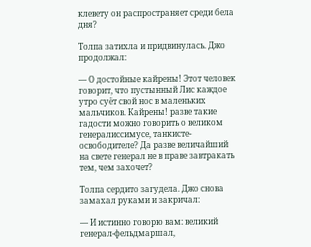клевету он распространяет среди бела дня?

Толпа затихла и придвинулась. Джо продолжал:

— О достойные кайрены! Этот человек говорит, что пустынный Лис каждое утро суёт свой нос в маленьких мальчиков. Кайрены! разве такие гадости можно говорить о великом генералиссимусе, танкисте-освободителе? Да разве величайший на свете генерал не в праве завтракать тем, чем захочет?

Толпа сердито загудела. Джо снова замахал руками и закричал:

— И истинно говорю вам: великий генерал-фельдмаршал,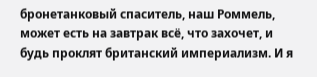бронетанковый спаситель, наш Роммель, может есть на завтрак всё, что захочет, и будь проклят британский империализм. И я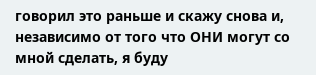говорил это раньше и скажу снова и, независимо от того что ОНИ могут со мной сделать, я буду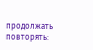продолжать повторять: